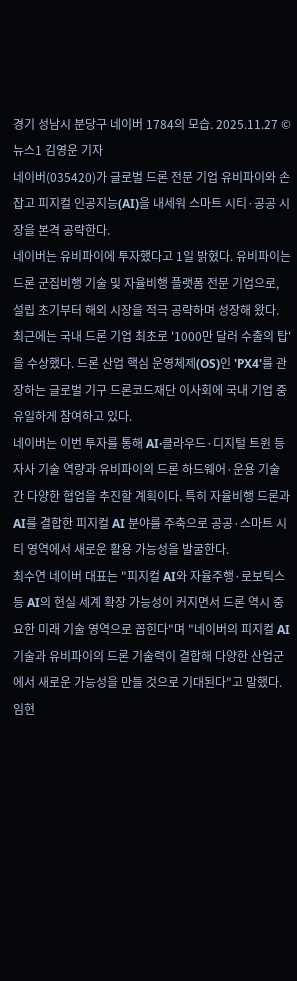경기 성남시 분당구 네이버 1784의 모습. 2025.11.27 © 뉴스1 김영운 기자
네이버(035420)가 글로벌 드론 전문 기업 유비파이와 손잡고 피지컬 인공지능(AI)을 내세워 스마트 시티·공공 시장을 본격 공략한다.
네이버는 유비파이에 투자했다고 1일 밝혔다. 유비파이는 드론 군집비행 기술 및 자율비행 플랫폼 전문 기업으로, 설립 초기부터 해외 시장을 적극 공략하며 성장해 왔다.
최근에는 국내 드론 기업 최초로 '1000만 달러 수출의 탑'을 수상했다. 드론 산업 핵심 운영체제(OS)인 'PX4'를 관장하는 글로벌 기구 드론코드재단 이사회에 국내 기업 중 유일하게 참여하고 있다.
네이버는 이번 투자를 통해 AI·클라우드·디지털 트윈 등 자사 기술 역량과 유비파이의 드론 하드웨어·운용 기술 간 다양한 협업을 추진할 계획이다. 특히 자율비행 드론과 AI를 결합한 피지컬 AI 분야를 주축으로 공공·스마트 시티 영역에서 새로운 활용 가능성을 발굴한다.
최수연 네이버 대표는 "피지컬 AI와 자율주행·로보틱스 등 AI의 현실 세계 확장 가능성이 커지면서 드론 역시 중요한 미래 기술 영역으로 꼽힌다"며 "네이버의 피지컬 AI 기술과 유비파이의 드론 기술력이 결합해 다양한 산업군에서 새로운 가능성을 만들 것으로 기대된다"고 말했다.
임현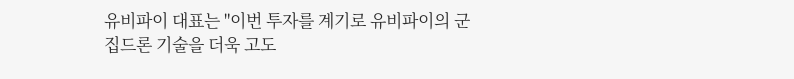유비파이 대표는 "이번 투자를 계기로 유비파이의 군집드론 기술을 더욱 고도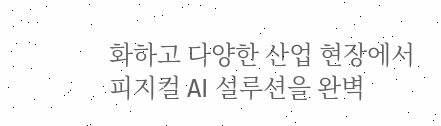화하고 다양한 산업 현장에서 피지컬 AI 설루션을 완벽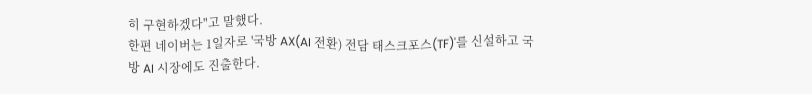히 구현하겠다"고 말했다.
한편 네이버는 1일자로 '국방 AX(AI 전환) 전담 태스크포스(TF)'를 신설하고 국방 AI 시장에도 진출한다.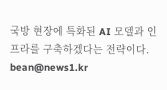국방 현장에 특화된 AI 모델과 인프라를 구축하겠다는 전략이다.
bean@news1.kr